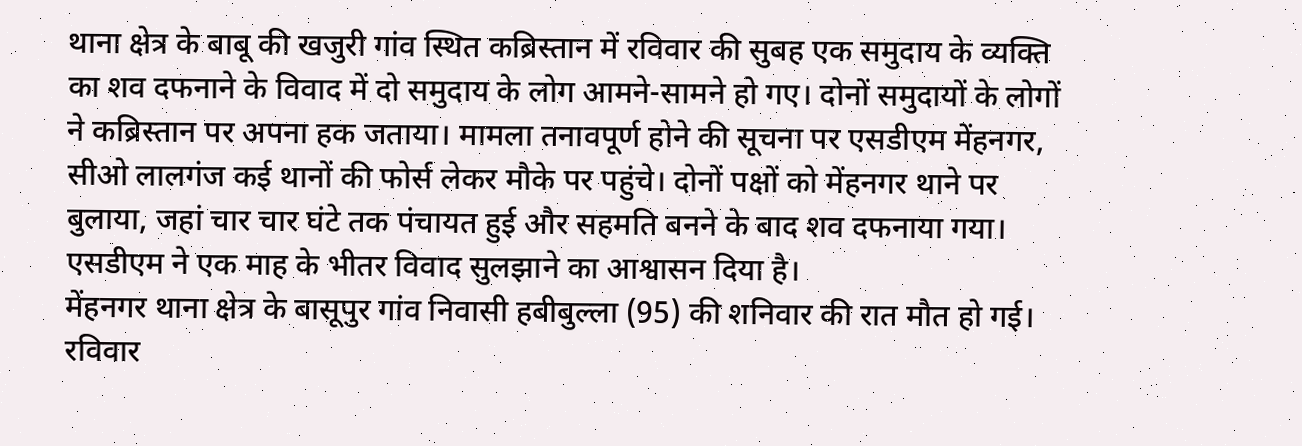थाना क्षेत्र के बाबू की खजुरी गांव स्थित कब्रिस्तान में रविवार की सुबह एक समुदाय के व्यक्ति का शव दफनाने के विवाद में दो समुदाय के लोग आमने-सामने हो गए। दोनों समुदायों के लोगों ने कब्रिस्तान पर अपना हक जताया। मामला तनावपूर्ण होने की सूचना पर एसडीएम मेंहनगर, सीओ लालगंज कई थानों की फोर्स लेकर मौके पर पहुंचे। दोनों पक्षों को मेंहनगर थाने पर बुलाया, जहां चार चार घंटे तक पंचायत हुई और सहमति बनने के बाद शव दफनाया गया। एसडीएम ने एक माह के भीतर विवाद सुलझाने का आश्वासन दिया है।
मेंहनगर थाना क्षेत्र के बासूपुर गांव निवासी हबीबुल्ला (95) की शनिवार की रात मौत हो गई। रविवार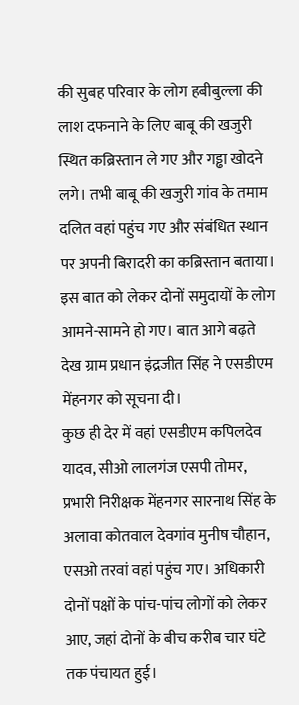की सुबह परिवार के लोग हबीबुल्ला की लाश दफनाने के लिए बाबू की खजुरी स्थित कब्रिस्तान ले गए और गड्ढा खोदने लगे। तभी बाबू की खजुरी गांव के तमाम दलित वहां पहुंच गए और संबंधित स्थान पर अपनी बिरादरी का कब्रिस्तान बताया। इस बात को लेकर दोनों समुदायों के लोग आमने-सामने हो गए। बात आगे बढ़ते देख ग्राम प्रधान इंद्रजीत सिंह ने एसडीएम मेंहनगर को सूचना दी।
कुछ ही देर में वहां एसडीएम कपिलदेव यादव, सीओ लालगंज एसपी तोमर, प्रभारी निरीक्षक मेंहनगर सारनाथ सिंह के अलावा कोतवाल देवगांव मुनीष चौहान, एसओ तरवां वहां पहुंच गए। अधिकारी दोनों पक्षों के पांच-पांच लोगों को लेकर आए, जहां दोनों के बीच करीब चार घंटे तक पंचायत हुई।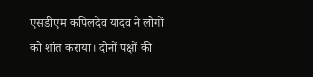एसडीएम कपिलदेव यादव ने लोगों को शांत कराया। दोनों पक्षों की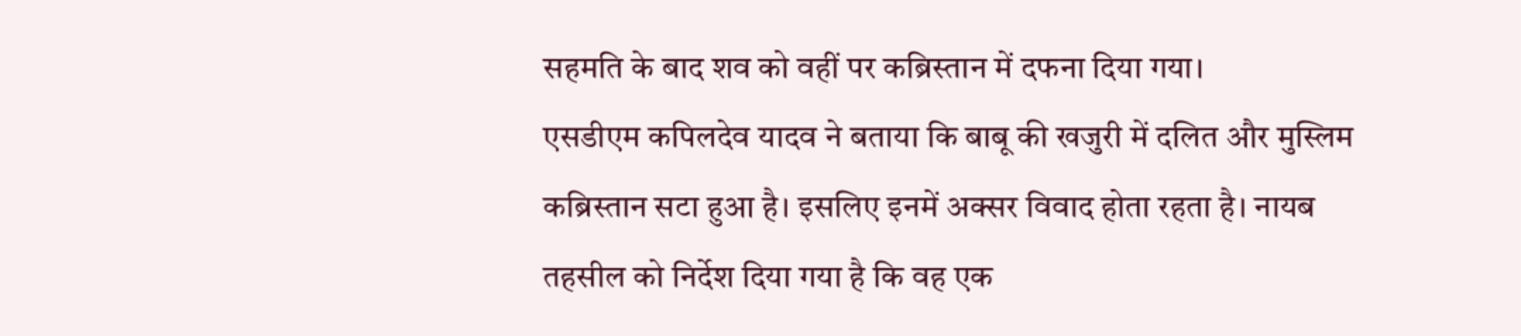सहमति के बाद शव को वहीं पर कब्रिस्तान में दफना दिया गया।
एसडीएम कपिलदेव यादव ने बताया कि बाबू की खजुरी में दलित और मुस्लिम कब्रिस्तान सटा हुआ है। इसलिए इनमें अक्सर विवाद होता रहता है। नायब तहसील को निर्देश दिया गया है कि वह एक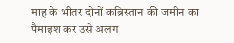माह के भीतर दोनों कब्रिस्तान की जमीन का पैमाइश कर उसे अलग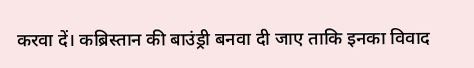करवा दें। कब्रिस्तान की बाउंड्री बनवा दी जाए ताकि इनका विवाद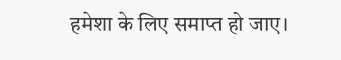हमेशा के लिए समाप्त हो जाए।